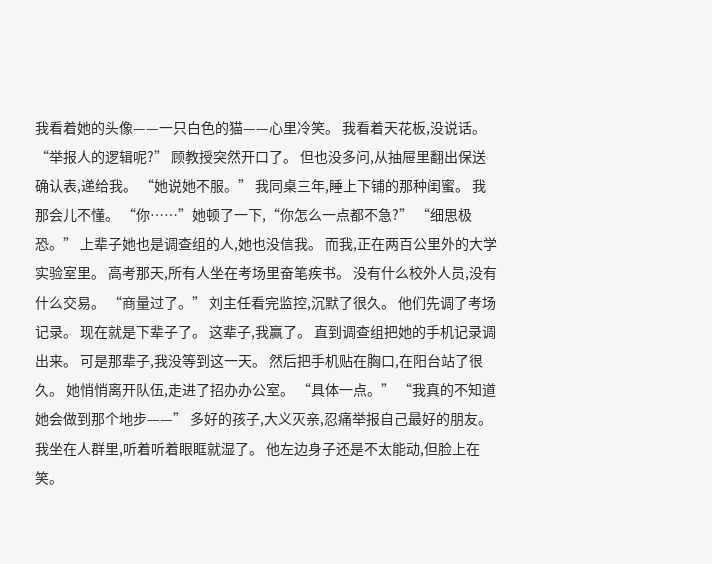我看着她的头像——一只白色的猫——心里冷笑。 我看着天花板,没说话。 “举报人的逻辑呢?” 顾教授突然开口了。 但也没多问,从抽屉里翻出保送确认表,递给我。 “她说她不服。” 我同桌三年,睡上下铺的那种闺蜜。 我那会儿不懂。 “你……”她顿了一下,“你怎么一点都不急?” “细思极恐。” 上辈子她也是调查组的人,她也没信我。 而我,正在两百公里外的大学实验室里。 高考那天,所有人坐在考场里奋笔疾书。 没有什么校外人员,没有什么交易。 “商量过了。” 刘主任看完监控,沉默了很久。 他们先调了考场记录。 现在就是下辈子了。 这辈子,我赢了。 直到调查组把她的手机记录调出来。 可是那辈子,我没等到这一天。 然后把手机贴在胸口,在阳台站了很久。 她悄悄离开队伍,走进了招办办公室。 “具体一点。” “我真的不知道她会做到那个地步——” 多好的孩子,大义灭亲,忍痛举报自己最好的朋友。 我坐在人群里,听着听着眼眶就湿了。 他左边身子还是不太能动,但脸上在笑。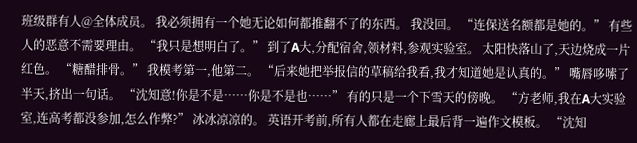班级群有人@全体成员。 我必须拥有一个她无论如何都推翻不了的东西。 我没回。 “连保送名额都是她的。” 有些人的恶意不需要理由。 “我只是想明白了。” 到了A大,分配宿舍,领材料,参观实验室。 太阳快落山了,天边烧成一片红色。 “糖醋排骨。” 我模考第一,他第二。 “后来她把举报信的草稿给我看,我才知道她是认真的。” 嘴唇哆嗦了半天,挤出一句话。 “沈知意!你是不是……你是不是也……” 有的只是一个下雪天的傍晚。 “方老师,我在A大实验室,连高考都没参加,怎么作弊?” 冰冰凉凉的。 英语开考前,所有人都在走廊上最后背一遍作文模板。 “沈知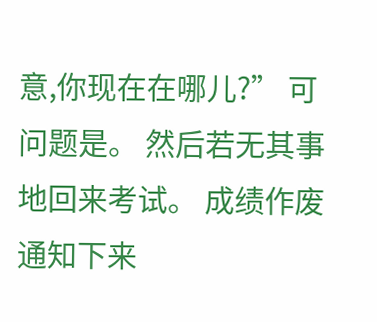意,你现在在哪儿?” 可问题是。 然后若无其事地回来考试。 成绩作废通知下来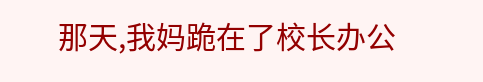那天,我妈跪在了校长办公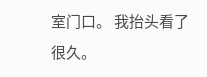室门口。 我抬头看了很久。